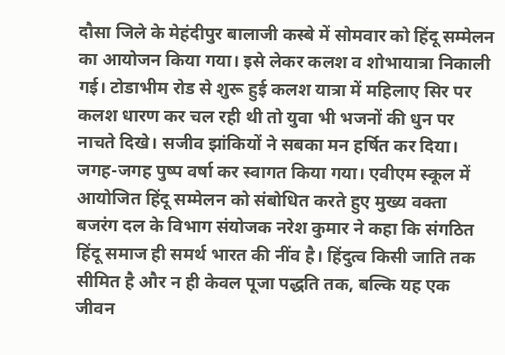दौसा जिले के मेहंदीपुर बालाजी कस्बे में सोमवार को हिंदू सम्मेलन का आयोजन किया गया। इसे लेकर कलश व शोभायात्रा निकाली गई। टोडाभीम रोड से शुरू हुई कलश यात्रा में महिलाए सिर पर कलश धारण कर चल रही थी तो युवा भी भजनों की धुन पर नाचते दिखे। सजीव झांकियों ने सबका मन हर्षित कर दिया। जगह-जगह पुष्प वर्षा कर स्वागत किया गया। एवीएम स्कूल में आयोजित हिंदू सम्मेलन को संबोधित करते हुए मुख्य वक्ता बजरंग दल के विभाग संयोजक नरेश कुमार ने कहा कि संगठित हिंदू समाज ही समर्थ भारत की नींव है। हिंदुत्व किसी जाति तक सीमित है और न ही केवल पूजा पद्धति तक, बल्कि यह एक जीवन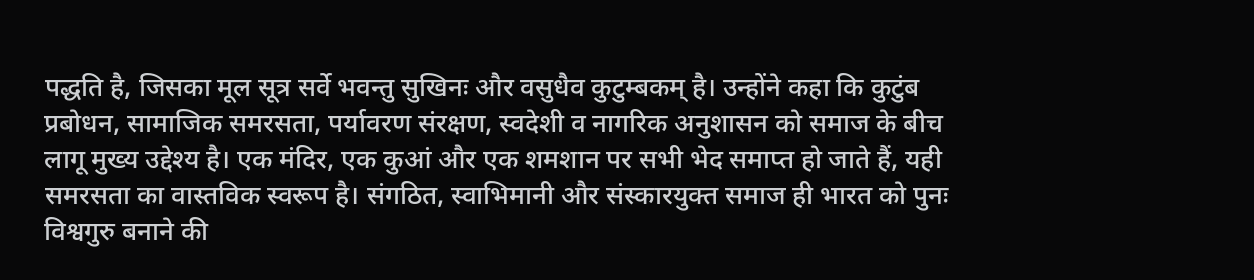पद्धति है, जिसका मूल सूत्र सर्वे भवन्तु सुखिनः और वसुधैव कुटुम्बकम् है। उन्होंने कहा कि कुटुंब प्रबोधन, सामाजिक समरसता, पर्यावरण संरक्षण, स्वदेशी व नागरिक अनुशासन को समाज के बीच लागू मुख्य उद्देश्य है। एक मंदिर, एक कुआं और एक शमशान पर सभी भेद समाप्त हो जाते हैं, यही समरसता का वास्तविक स्वरूप है। संगठित, स्वाभिमानी और संस्कारयुक्त समाज ही भारत को पुनः विश्वगुरु बनाने की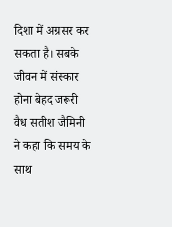दिशा में अग्रसर कर सकता है। सबके जीवन में संस्कार होना बेहद जरूरी वैध सतीश जैमिनी ने कहा कि समय के साथ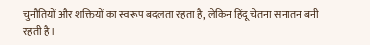चुनौतियों और शक्तियों का स्वरूप बदलता रहता है, लेकिन हिंदू चेतना सनातन बनी रहती है।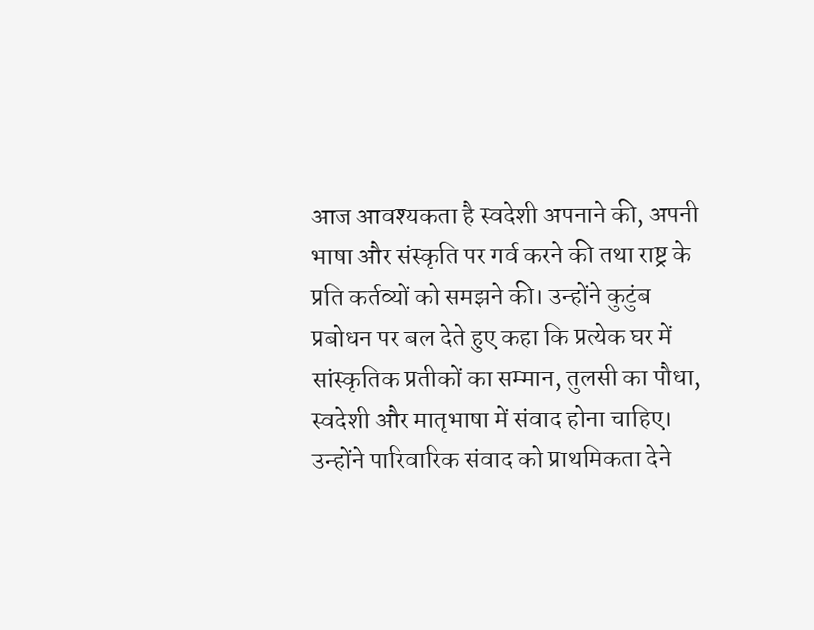आज आवश्यकता है स्वदेशी अपनाने की, अपनी भाषा और संस्कृति पर गर्व करने की तथा राष्ट्र के प्रति कर्तव्यों को समझने की। उन्होंने कुटुंब प्रबोधन पर बल देते हुए कहा कि प्रत्येक घर में सांस्कृतिक प्रतीकों का सम्मान, तुलसी का पौधा, स्वदेशी और मातृभाषा में संवाद होना चाहिए। उन्होंने पारिवारिक संवाद को प्राथमिकता देने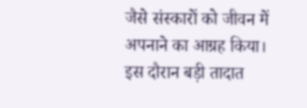जैसे संस्कारों को जीवन में अपनाने का आग्रह किया। इस दौरान बड़ी तादात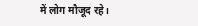में लोग मौजूद रहे।